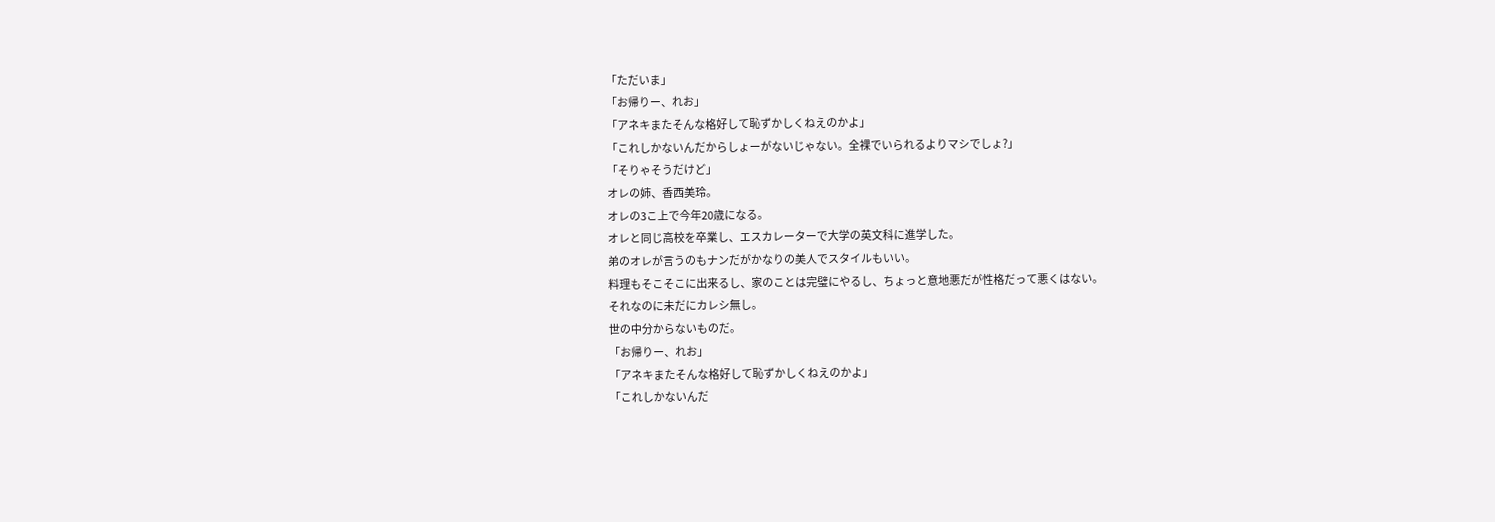「ただいま」
「お帰りー、れお」
「アネキまたそんな格好して恥ずかしくねえのかよ」
「これしかないんだからしょーがないじゃない。全裸でいられるよりマシでしょ?」
「そりゃそうだけど」
オレの姉、香西美玲。
オレの3こ上で今年20歳になる。
オレと同じ高校を卒業し、エスカレーターで大学の英文科に進学した。
弟のオレが言うのもナンだがかなりの美人でスタイルもいい。
料理もそこそこに出来るし、家のことは完璧にやるし、ちょっと意地悪だが性格だって悪くはない。
それなのに未だにカレシ無し。
世の中分からないものだ。
「お帰りー、れお」
「アネキまたそんな格好して恥ずかしくねえのかよ」
「これしかないんだ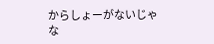からしょーがないじゃな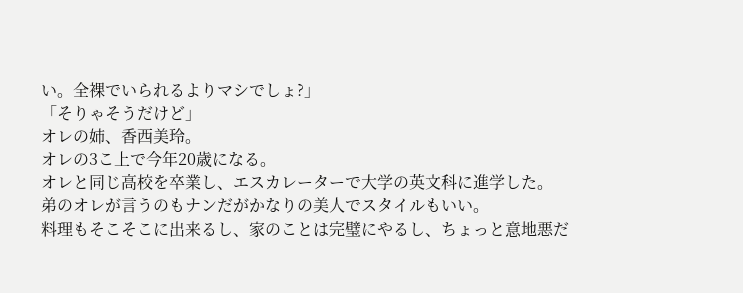い。全裸でいられるよりマシでしょ?」
「そりゃそうだけど」
オレの姉、香西美玲。
オレの3こ上で今年20歳になる。
オレと同じ高校を卒業し、エスカレーターで大学の英文科に進学した。
弟のオレが言うのもナンだがかなりの美人でスタイルもいい。
料理もそこそこに出来るし、家のことは完璧にやるし、ちょっと意地悪だ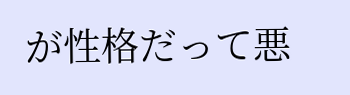が性格だって悪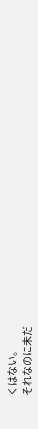くはない。
それなのに未だ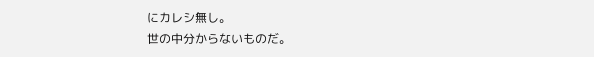にカレシ無し。
世の中分からないものだ。